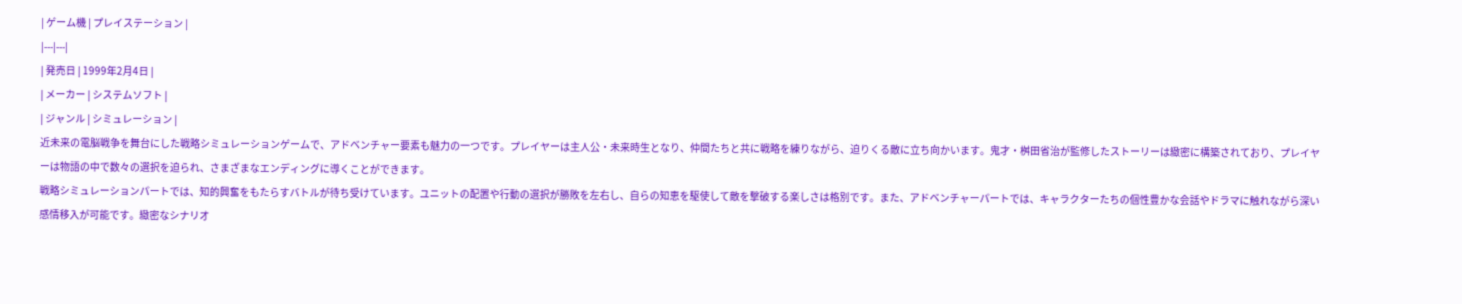| ゲーム機 | プレイステーション |
|---|---|
| 発売日 | 1999年2月4日 |
| メーカー | システムソフト |
| ジャンル | シミュレーション |
近未来の電脳戦争を舞台にした戦略シミュレーションゲームで、アドベンチャー要素も魅力の一つです。プレイヤーは主人公・未来時生となり、仲間たちと共に戦略を練りながら、迫りくる敵に立ち向かいます。鬼才・桝田省治が監修したストーリーは緻密に構築されており、プレイヤーは物語の中で数々の選択を迫られ、さまざまなエンディングに導くことができます。
戦略シミュレーションパートでは、知的興奮をもたらすバトルが待ち受けています。ユニットの配置や行動の選択が勝敗を左右し、自らの知恵を駆使して敵を撃破する楽しさは格別です。また、アドベンチャーパートでは、キャラクターたちの個性豊かな会話やドラマに触れながら深い感情移入が可能です。緻密なシナリオ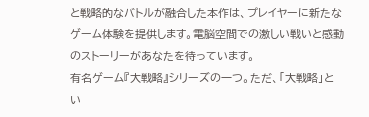と戦略的なバトルが融合した本作は、プレイヤーに新たなゲーム体験を提供します。電脳空間での激しい戦いと感動のストーリーがあなたを待っています。
有名ゲーム『大戦略』シリーズの一つ。ただ、「大戦略」とい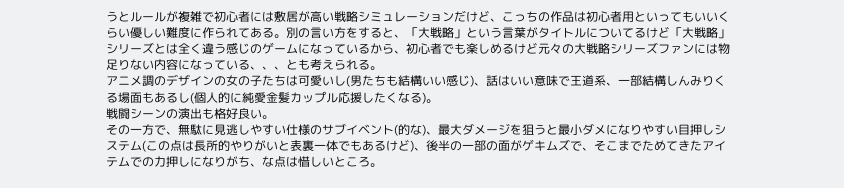うとルールが複雑で初心者には敷居が高い戦略シミュレーションだけど、こっちの作品は初心者用といってもいいくらい優しい難度に作られてある。別の言い方をすると、「大戦略」という言葉がタイトルについてるけど「大戦略」シリーズとは全く違う感じのゲームになっているから、初心者でも楽しめるけど元々の大戦略シリーズファンには物足りない内容になっている、、、とも考えられる。
アニメ調のデザインの女の子たちは可愛いし(男たちも結構いい感じ)、話はいい意味で王道系、一部結構しんみりくる場面もあるし(個人的に純愛金髪カップル応援したくなる)。
戦闘シーンの演出も格好良い。
その一方で、無駄に見逃しやすい仕様のサブイベント(的な)、最大ダメージを狙うと最小ダメになりやすい目押しシステム(この点は長所的やりがいと表裏一体でもあるけど)、後半の一部の面がゲキムズで、そこまでためてきたアイテムでの力押しになりがち、な点は惜しいところ。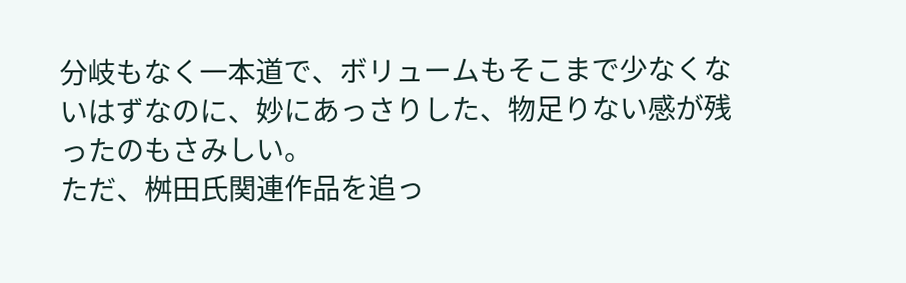分岐もなく一本道で、ボリュームもそこまで少なくないはずなのに、妙にあっさりした、物足りない感が残ったのもさみしい。
ただ、桝田氏関連作品を追っ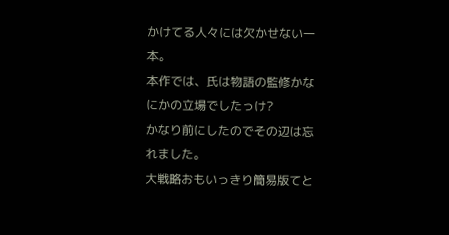かけてる人々には欠かせない一本。
本作では、氏は物語の監修かなにかの立場でしたっけ?
かなり前にしたのでその辺は忘れました。
大戦略おもいっきり簡易版てと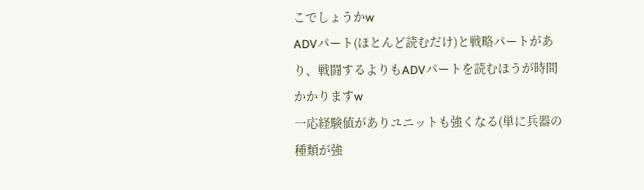こでしょうかw
ADVパート(ほとんど読むだけ)と戦略パートがあり、戦闘するよりもADVパートを読むほうが時間かかりますw
一応経験値がありユニットも強くなる(単に兵器の種類が強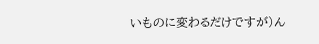いものに変わるだけですが)ん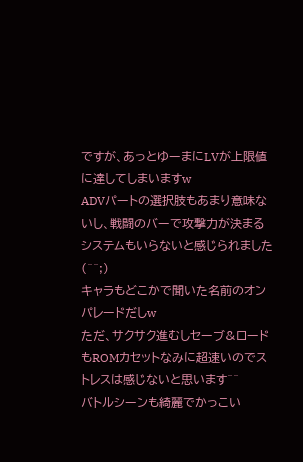ですが、あっとゆーまにLVが上限値に達してしまいますw
ADVパートの選択肢もあまり意味ないし、戦闘のバーで攻撃力が決まるシステムもいらないと感じられました(^^;)
キャラもどこかで聞いた名前のオンパレードだしw
ただ、サクサク進むしセーブ&ロードもROMカセットなみに超速いのでストレスは感じないと思います^^
バトルシーンも綺麗でかっこい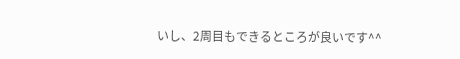いし、2周目もできるところが良いです^^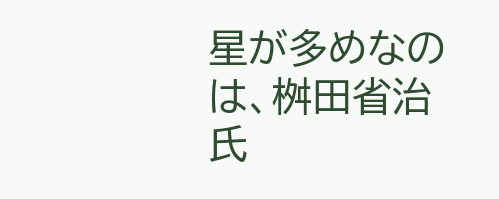星が多めなのは、桝田省治氏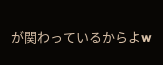が関わっているからよw